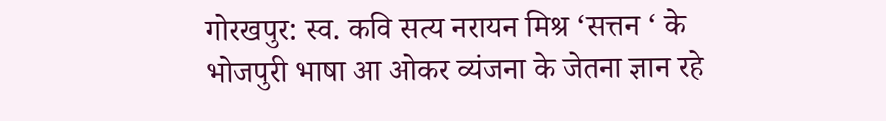गोरखपुर: स्व. कवि सत्य नरायन मिश्र ‘सत्तन ‘ के भोजपुरी भाषा आ ओकर व्यंजना के जेतना ज्ञान रहे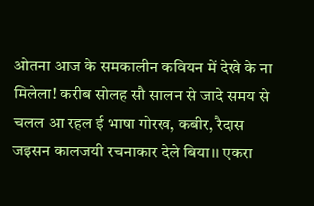ओतना आज के समकालीन कवियन में देखे के ना मिलेला! करीब सोलह सौ सालन से जादे समय से चलल आ रहल ई भाषा गोरख, कबीर, रैदास जइसन कालजयी रचनाकार देले बिया।। एकरा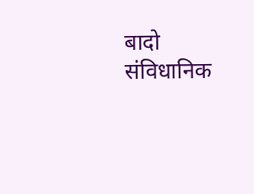बादो संविधानिक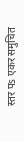स्तर पs एकर समुचित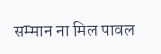सम्मान ना मिल पावल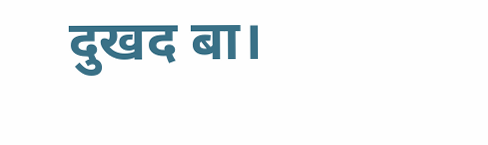दुखद बा।